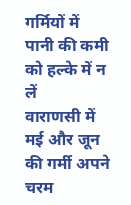गर्मियों में पानी की कमी को हल्के में न लें
वाराणसी में मई और जून की गर्मी अपने चरम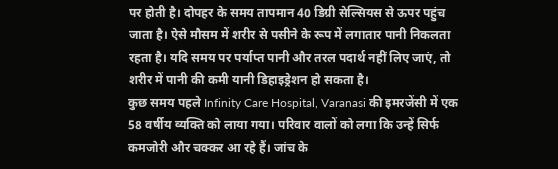पर होती है। दोपहर के समय तापमान 40 डिग्री सेल्सियस से ऊपर पहुंच जाता है। ऐसे मौसम में शरीर से पसीने के रूप में लगातार पानी निकलता रहता है। यदि समय पर पर्याप्त पानी और तरल पदार्थ नहीं लिए जाएं, तो शरीर में पानी की कमी यानी डिहाइड्रेशन हो सकता है।
कुछ समय पहले Infinity Care Hospital, Varanasi की इमरजेंसी में एक 58 वर्षीय व्यक्ति को लाया गया। परिवार वालों को लगा कि उन्हें सिर्फ कमजोरी और चक्कर आ रहे हैं। जांच के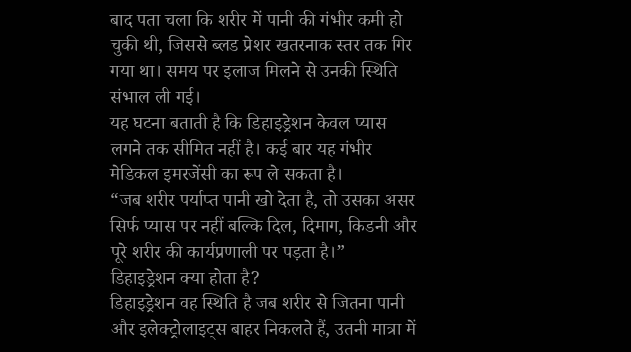बाद पता चला कि शरीर में पानी की गंभीर कमी हो चुकी थी, जिससे ब्लड प्रेशर खतरनाक स्तर तक गिर गया था। समय पर इलाज मिलने से उनकी स्थिति संभाल ली गई।
यह घटना बताती है कि डिहाइड्रेशन केवल प्यास लगने तक सीमित नहीं है। कई बार यह गंभीर मेडिकल इमरजेंसी का रूप ले सकता है।
“जब शरीर पर्याप्त पानी खो देता है, तो उसका असर सिर्फ प्यास पर नहीं बल्कि दिल, दिमाग, किडनी और पूरे शरीर की कार्यप्रणाली पर पड़ता है।”
डिहाइड्रेशन क्या होता है?
डिहाइड्रेशन वह स्थिति है जब शरीर से जितना पानी और इलेक्ट्रोलाइट्स बाहर निकलते हैं, उतनी मात्रा में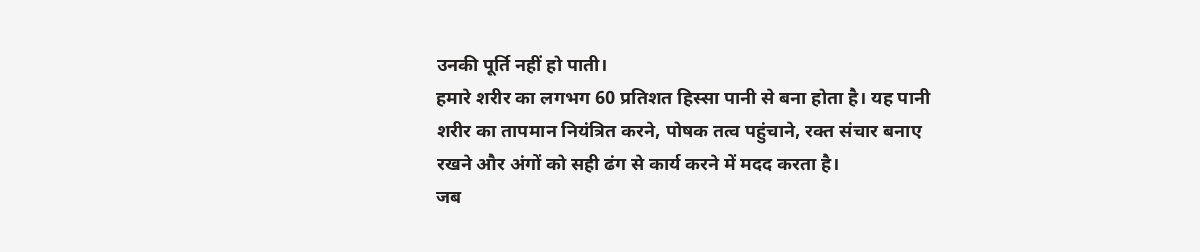उनकी पूर्ति नहीं हो पाती।
हमारे शरीर का लगभग 60 प्रतिशत हिस्सा पानी से बना होता है। यह पानी शरीर का तापमान नियंत्रित करने, पोषक तत्व पहुंचाने, रक्त संचार बनाए रखने और अंगों को सही ढंग से कार्य करने में मदद करता है।
जब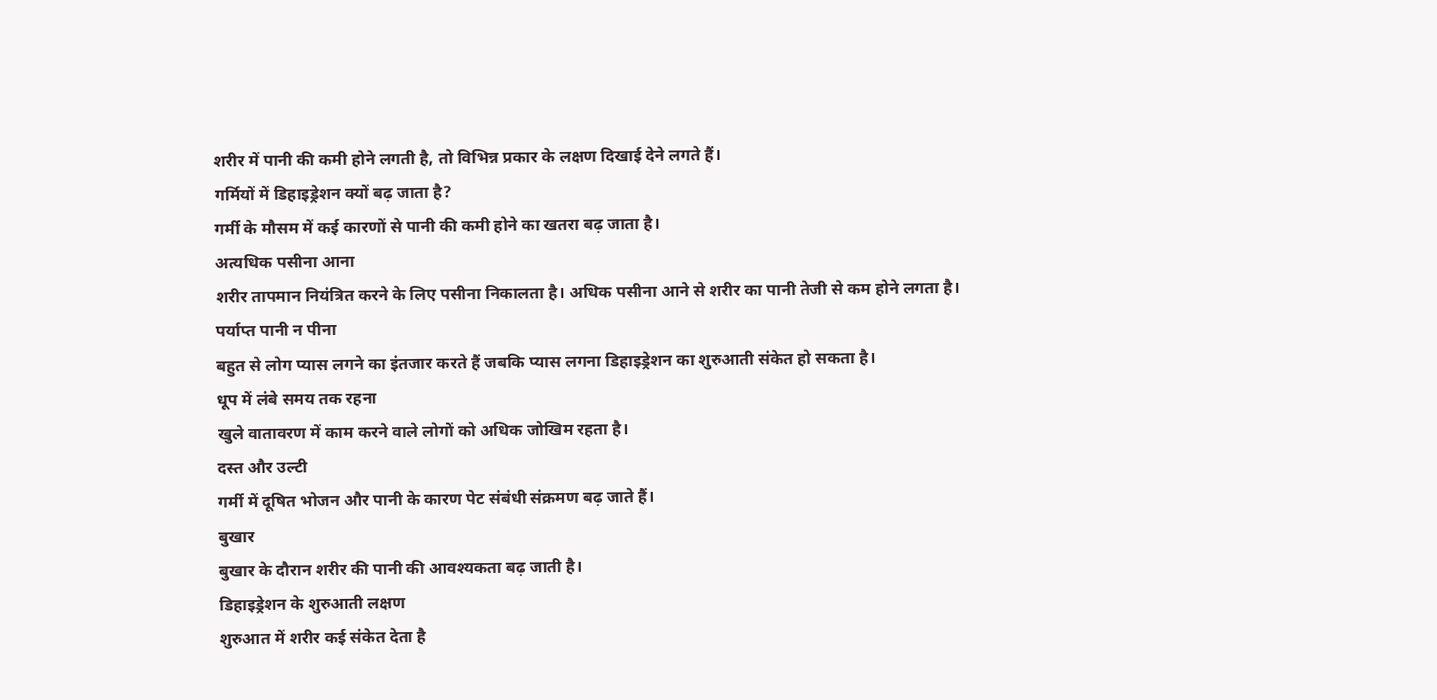शरीर में पानी की कमी होने लगती है, तो विभिन्न प्रकार के लक्षण दिखाई देने लगते हैं।
गर्मियों में डिहाइड्रेशन क्यों बढ़ जाता है?
गर्मी के मौसम में कई कारणों से पानी की कमी होने का खतरा बढ़ जाता है।
अत्यधिक पसीना आना
शरीर तापमान नियंत्रित करने के लिए पसीना निकालता है। अधिक पसीना आने से शरीर का पानी तेजी से कम होने लगता है।
पर्याप्त पानी न पीना
बहुत से लोग प्यास लगने का इंतजार करते हैं जबकि प्यास लगना डिहाइड्रेशन का शुरुआती संकेत हो सकता है।
धूप में लंबे समय तक रहना
खुले वातावरण में काम करने वाले लोगों को अधिक जोखिम रहता है।
दस्त और उल्टी
गर्मी में दूषित भोजन और पानी के कारण पेट संबंधी संक्रमण बढ़ जाते हैं।
बुखार
बुखार के दौरान शरीर की पानी की आवश्यकता बढ़ जाती है।
डिहाइड्रेशन के शुरुआती लक्षण
शुरुआत में शरीर कई संकेत देता है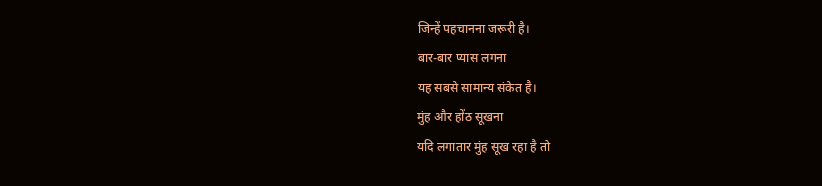जिन्हें पहचानना जरूरी है।
बार-बार प्यास लगना
यह सबसे सामान्य संकेत है।
मुंह और होंठ सूखना
यदि लगातार मुंह सूख रहा है तो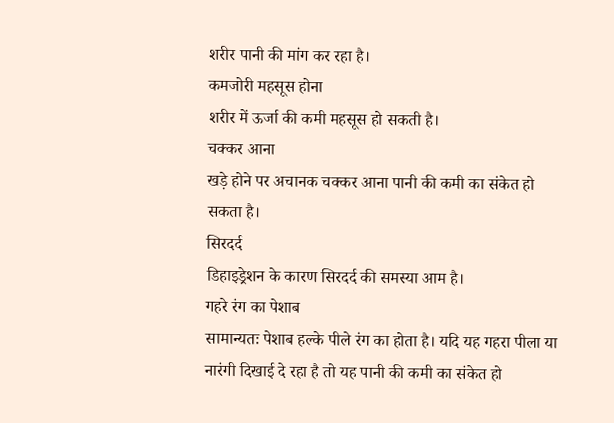शरीर पानी की मांग कर रहा है।
कमजोरी महसूस होना
शरीर में ऊर्जा की कमी महसूस हो सकती है।
चक्कर आना
खड़े होने पर अचानक चक्कर आना पानी की कमी का संकेत हो सकता है।
सिरदर्द
डिहाइड्रेशन के कारण सिरदर्द की समस्या आम है।
गहरे रंग का पेशाब
सामान्यतः पेशाब हल्के पीले रंग का होता है। यदि यह गहरा पीला या नारंगी दिखाई दे रहा है तो यह पानी की कमी का संकेत हो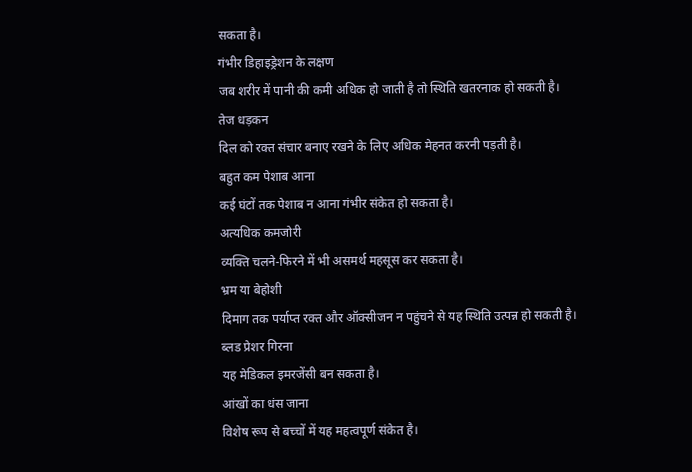सकता है।
गंभीर डिहाइड्रेशन के लक्षण
जब शरीर में पानी की कमी अधिक हो जाती है तो स्थिति खतरनाक हो सकती है।
तेज धड़कन
दिल को रक्त संचार बनाए रखने के लिए अधिक मेहनत करनी पड़ती है।
बहुत कम पेशाब आना
कई घंटों तक पेशाब न आना गंभीर संकेत हो सकता है।
अत्यधिक कमजोरी
व्यक्ति चलने-फिरने में भी असमर्थ महसूस कर सकता है।
भ्रम या बेहोशी
दिमाग तक पर्याप्त रक्त और ऑक्सीजन न पहुंचने से यह स्थिति उत्पन्न हो सकती है।
ब्लड प्रेशर गिरना
यह मेडिकल इमरजेंसी बन सकता है।
आंखों का धंस जाना
विशेष रूप से बच्चों में यह महत्वपूर्ण संकेत है।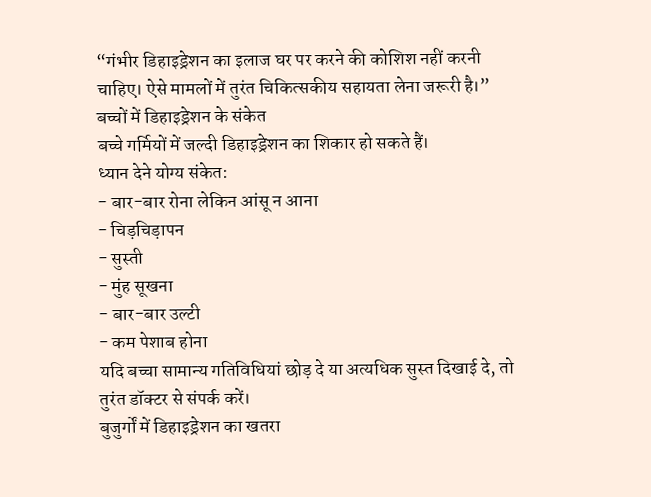“गंभीर डिहाइड्रेशन का इलाज घर पर करने की कोशिश नहीं करनी चाहिए। ऐसे मामलों में तुरंत चिकित्सकीय सहायता लेना जरूरी है।”
बच्चों में डिहाइड्रेशन के संकेत
बच्चे गर्मियों में जल्दी डिहाइड्रेशन का शिकार हो सकते हैं।
ध्यान देने योग्य संकेत:
- बार-बार रोना लेकिन आंसू न आना
- चिड़चिड़ापन
- सुस्ती
- मुंह सूखना
- बार-बार उल्टी
- कम पेशाब होना
यदि बच्चा सामान्य गतिविधियां छोड़ दे या अत्यधिक सुस्त दिखाई दे, तो तुरंत डॉक्टर से संपर्क करें।
बुजुर्गों में डिहाइड्रेशन का खतरा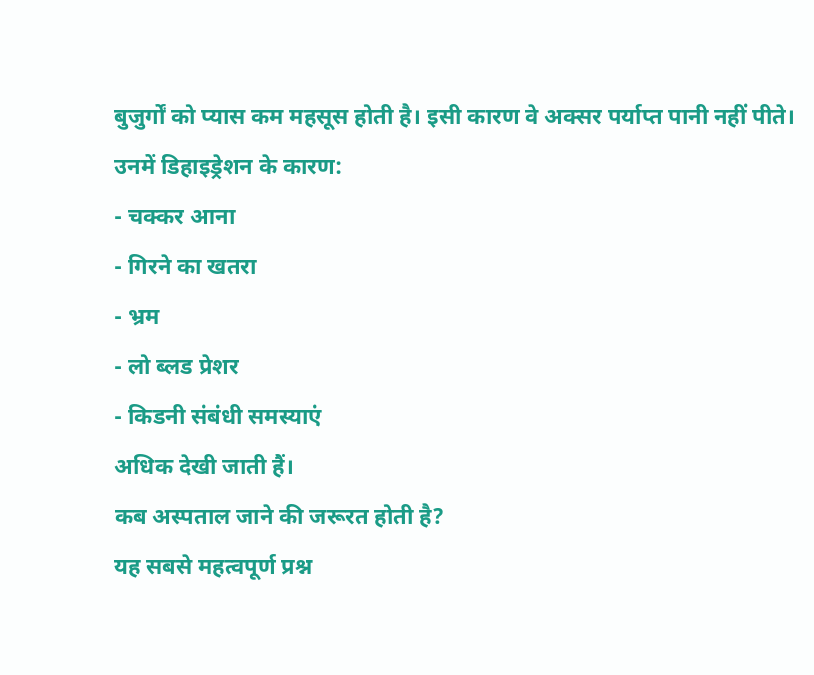बुजुर्गों को प्यास कम महसूस होती है। इसी कारण वे अक्सर पर्याप्त पानी नहीं पीते।
उनमें डिहाइड्रेशन के कारण:
- चक्कर आना
- गिरने का खतरा
- भ्रम
- लो ब्लड प्रेशर
- किडनी संबंधी समस्याएं
अधिक देखी जाती हैं।
कब अस्पताल जाने की जरूरत होती है?
यह सबसे महत्वपूर्ण प्रश्न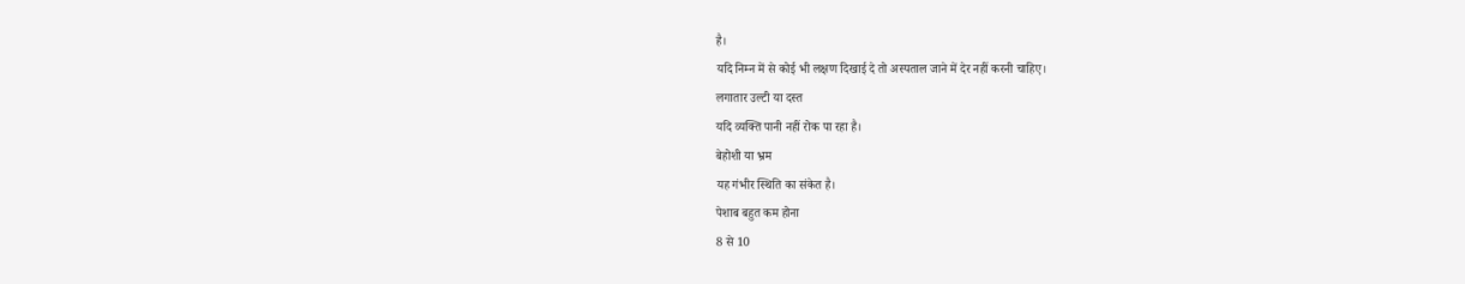है।
यदि निम्न में से कोई भी लक्षण दिखाई दे तो अस्पताल जाने में देर नहीं करनी चाहिए।
लगातार उल्टी या दस्त
यदि व्यक्ति पानी नहीं रोक पा रहा है।
बेहोशी या भ्रम
यह गंभीर स्थिति का संकेत है।
पेशाब बहुत कम होना
8 से 10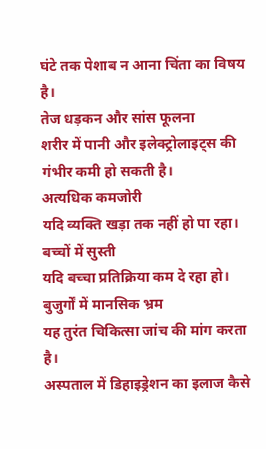घंटे तक पेशाब न आना चिंता का विषय है।
तेज धड़कन और सांस फूलना
शरीर में पानी और इलेक्ट्रोलाइट्स की गंभीर कमी हो सकती है।
अत्यधिक कमजोरी
यदि व्यक्ति खड़ा तक नहीं हो पा रहा।
बच्चों में सुस्ती
यदि बच्चा प्रतिक्रिया कम दे रहा हो।
बुजुर्गों में मानसिक भ्रम
यह तुरंत चिकित्सा जांच की मांग करता है।
अस्पताल में डिहाइड्रेशन का इलाज कैसे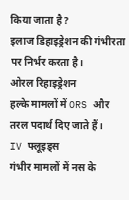किया जाता है?
इलाज डिहाइड्रेशन की गंभीरता पर निर्भर करता है।
ओरल रिहाइड्रेशन
हल्के मामलों में ORS और तरल पदार्थ दिए जाते हैं।
IV फ्लूइड्स
गंभीर मामलों में नस के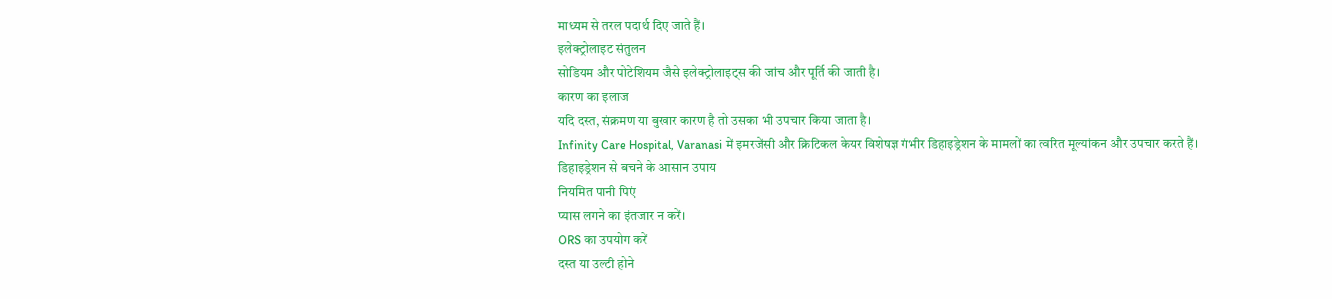माध्यम से तरल पदार्थ दिए जाते हैं।
इलेक्ट्रोलाइट संतुलन
सोडियम और पोटेशियम जैसे इलेक्ट्रोलाइट्स की जांच और पूर्ति की जाती है।
कारण का इलाज
यदि दस्त, संक्रमण या बुखार कारण है तो उसका भी उपचार किया जाता है।
Infinity Care Hospital, Varanasi में इमरजेंसी और क्रिटिकल केयर विशेषज्ञ गंभीर डिहाइड्रेशन के मामलों का त्वरित मूल्यांकन और उपचार करते हैं।
डिहाइड्रेशन से बचने के आसान उपाय
नियमित पानी पिएं
प्यास लगने का इंतजार न करें।
ORS का उपयोग करें
दस्त या उल्टी होने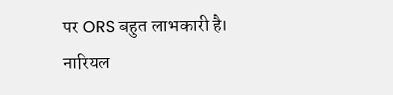पर ORS बहुत लाभकारी है।
नारियल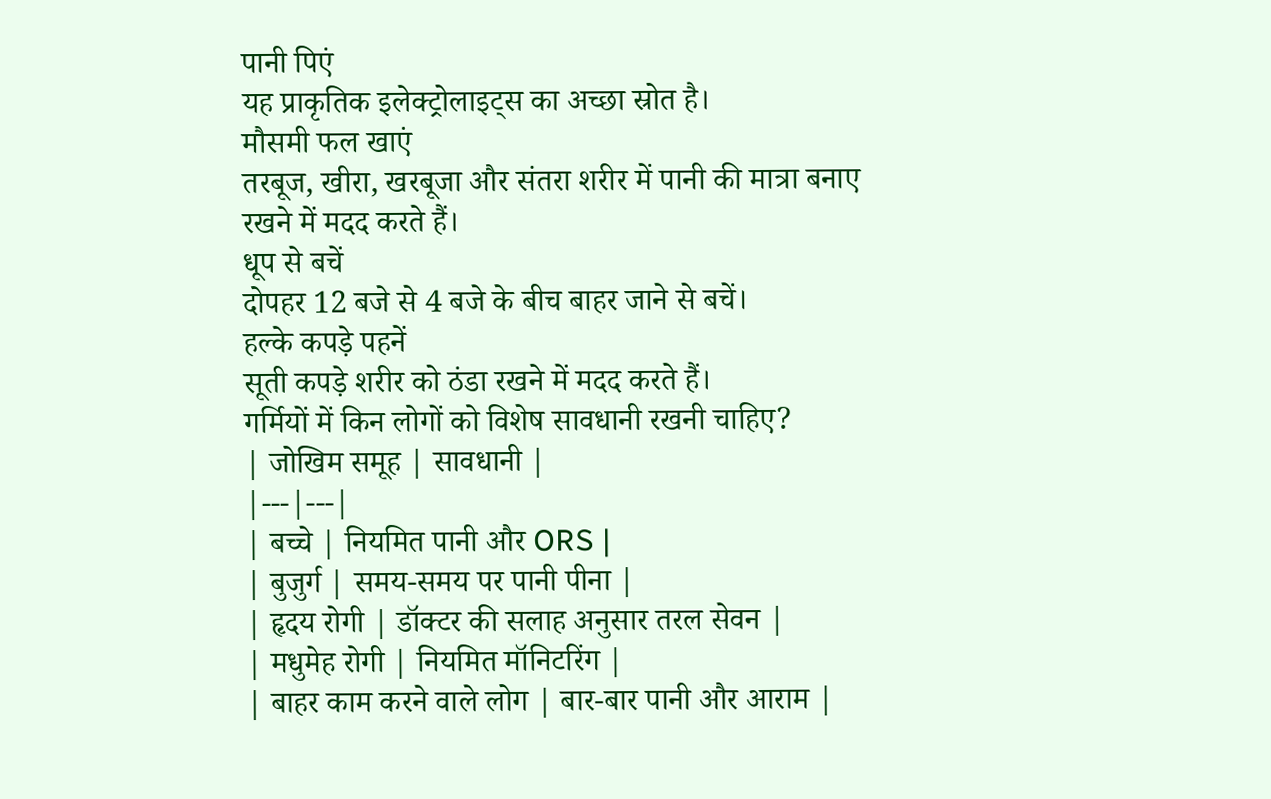पानी पिएं
यह प्राकृतिक इलेक्ट्रोलाइट्स का अच्छा स्रोत है।
मौसमी फल खाएं
तरबूज, खीरा, खरबूजा और संतरा शरीर में पानी की मात्रा बनाए रखने में मदद करते हैं।
धूप से बचें
दोपहर 12 बजे से 4 बजे के बीच बाहर जाने से बचें।
हल्के कपड़े पहनें
सूती कपड़े शरीर को ठंडा रखने में मदद करते हैं।
गर्मियों में किन लोगों को विशेष सावधानी रखनी चाहिए?
| जोखिम समूह | सावधानी |
|---|---|
| बच्चे | नियमित पानी और ORS |
| बुजुर्ग | समय-समय पर पानी पीना |
| हृदय रोगी | डॉक्टर की सलाह अनुसार तरल सेवन |
| मधुमेह रोगी | नियमित मॉनिटरिंग |
| बाहर काम करने वाले लोग | बार-बार पानी और आराम |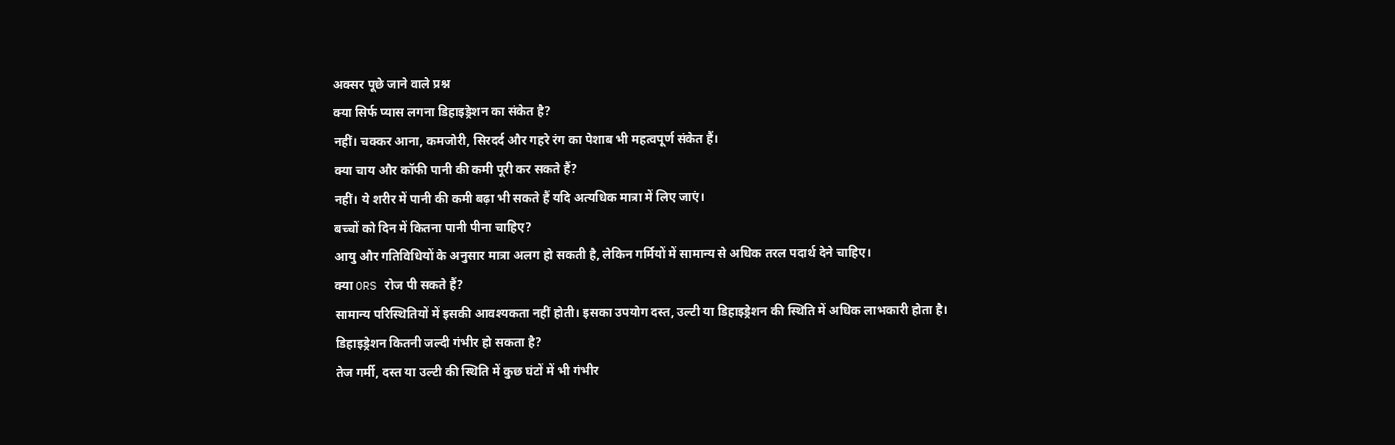अक्सर पूछे जाने वाले प्रश्न
क्या सिर्फ प्यास लगना डिहाइड्रेशन का संकेत है?
नहीं। चक्कर आना, कमजोरी, सिरदर्द और गहरे रंग का पेशाब भी महत्वपूर्ण संकेत हैं।
क्या चाय और कॉफी पानी की कमी पूरी कर सकते हैं?
नहीं। ये शरीर में पानी की कमी बढ़ा भी सकते हैं यदि अत्यधिक मात्रा में लिए जाएं।
बच्चों को दिन में कितना पानी पीना चाहिए?
आयु और गतिविधियों के अनुसार मात्रा अलग हो सकती है, लेकिन गर्मियों में सामान्य से अधिक तरल पदार्थ देने चाहिए।
क्या ORS रोज पी सकते हैं?
सामान्य परिस्थितियों में इसकी आवश्यकता नहीं होती। इसका उपयोग दस्त, उल्टी या डिहाइड्रेशन की स्थिति में अधिक लाभकारी होता है।
डिहाइड्रेशन कितनी जल्दी गंभीर हो सकता है?
तेज गर्मी, दस्त या उल्टी की स्थिति में कुछ घंटों में भी गंभीर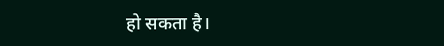हो सकता है।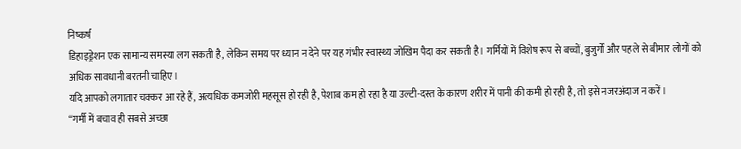निष्कर्ष
डिहाइड्रेशन एक सामान्य समस्या लग सकती है, लेकिन समय पर ध्यान न देने पर यह गंभीर स्वास्थ्य जोखिम पैदा कर सकती है। गर्मियों में विशेष रूप से बच्चों, बुजुर्गों और पहले से बीमार लोगों को अधिक सावधानी बरतनी चाहिए।
यदि आपको लगातार चक्कर आ रहे हैं, अत्यधिक कमजोरी महसूस हो रही है, पेशाब कम हो रहा है या उल्टी-दस्त के कारण शरीर में पानी की कमी हो रही है, तो इसे नजरअंदाज न करें।
“गर्मी में बचाव ही सबसे अच्छा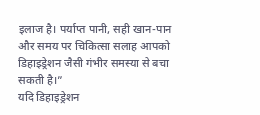इलाज है। पर्याप्त पानी, सही खान-पान और समय पर चिकित्सा सलाह आपको डिहाइड्रेशन जैसी गंभीर समस्या से बचा सकती है।”
यदि डिहाइड्रेशन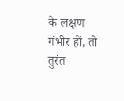के लक्षण गंभीर हों, तो तुरंत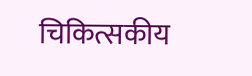चिकित्सकीय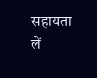सहायता लें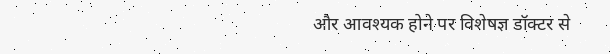और आवश्यक होने पर विशेषज्ञ डॉक्टर से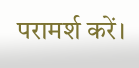परामर्श करें।